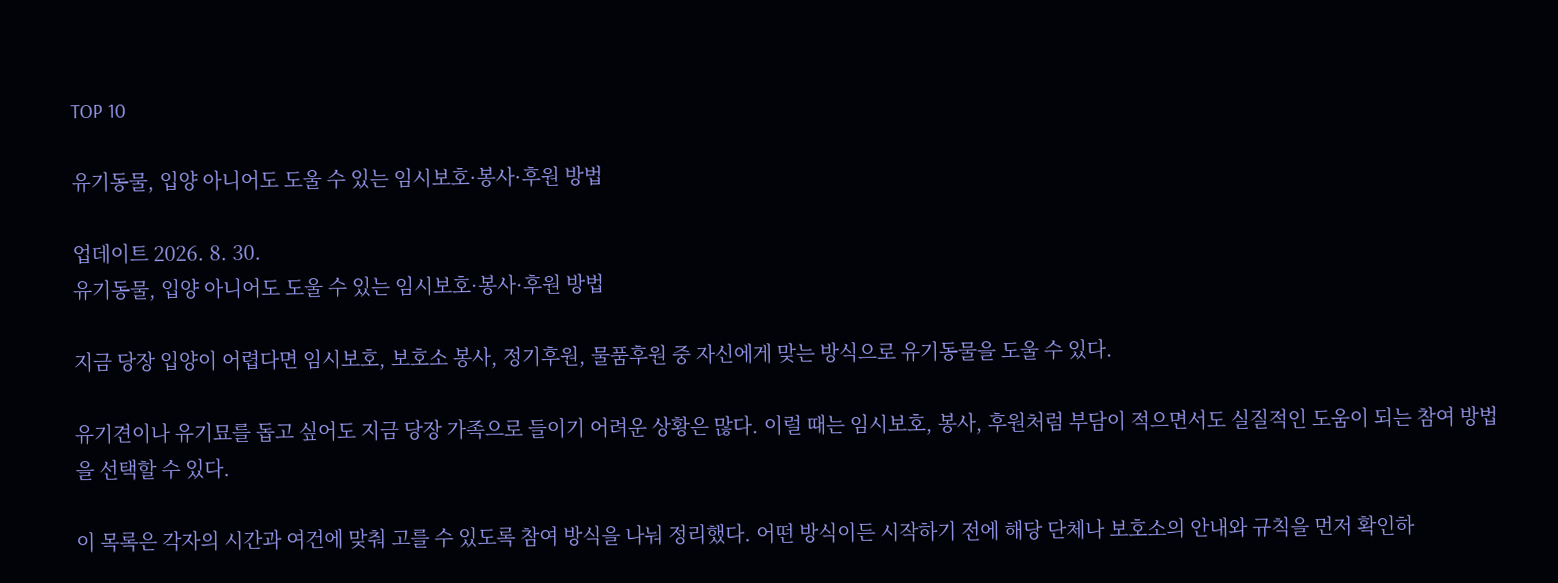TOP 10

유기동물, 입양 아니어도 도울 수 있는 임시보호·봉사·후원 방법

업데이트 2026. 8. 30.
유기동물, 입양 아니어도 도울 수 있는 임시보호·봉사·후원 방법

지금 당장 입양이 어렵다면 임시보호, 보호소 봉사, 정기후원, 물품후원 중 자신에게 맞는 방식으로 유기동물을 도울 수 있다.

유기견이나 유기묘를 돕고 싶어도 지금 당장 가족으로 들이기 어려운 상황은 많다. 이럴 때는 임시보호, 봉사, 후원처럼 부담이 적으면서도 실질적인 도움이 되는 참여 방법을 선택할 수 있다.

이 목록은 각자의 시간과 여건에 맞춰 고를 수 있도록 참여 방식을 나눠 정리했다. 어떤 방식이든 시작하기 전에 해당 단체나 보호소의 안내와 규칙을 먼저 확인하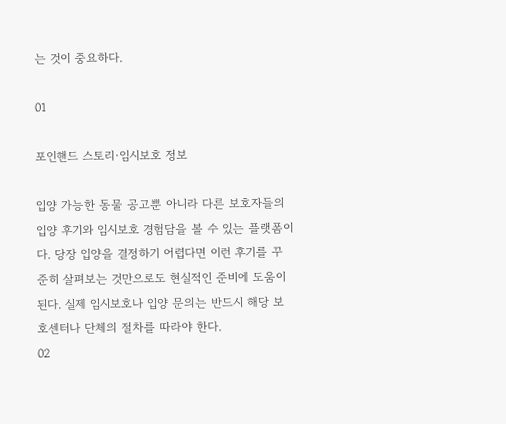는 것이 중요하다.

01

포인핸드 스토리·임시보호 정보

입양 가능한 동물 공고뿐 아니라 다른 보호자들의 입양 후기와 임시보호 경험담을 볼 수 있는 플랫폼이다. 당장 입양을 결정하기 어렵다면 이런 후기를 꾸준히 살펴보는 것만으로도 현실적인 준비에 도움이 된다. 실제 임시보호나 입양 문의는 반드시 해당 보호센터나 단체의 절차를 따라야 한다.
02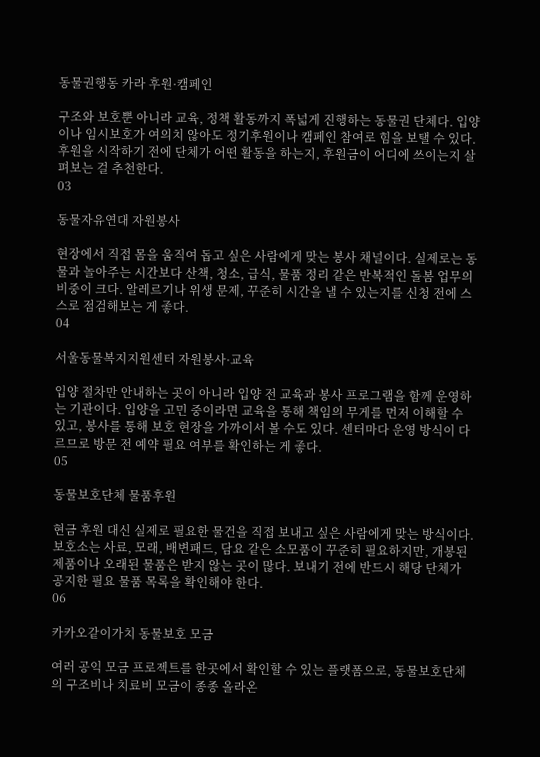동물권행동 카라 후원·캠페인

구조와 보호뿐 아니라 교육, 정책 활동까지 폭넓게 진행하는 동물권 단체다. 입양이나 임시보호가 여의치 않아도 정기후원이나 캠페인 참여로 힘을 보탤 수 있다. 후원을 시작하기 전에 단체가 어떤 활동을 하는지, 후원금이 어디에 쓰이는지 살펴보는 걸 추천한다.
03

동물자유연대 자원봉사

현장에서 직접 몸을 움직여 돕고 싶은 사람에게 맞는 봉사 채널이다. 실제로는 동물과 놀아주는 시간보다 산책, 청소, 급식, 물품 정리 같은 반복적인 돌봄 업무의 비중이 크다. 알레르기나 위생 문제, 꾸준히 시간을 낼 수 있는지를 신청 전에 스스로 점검해보는 게 좋다.
04

서울동물복지지원센터 자원봉사·교육

입양 절차만 안내하는 곳이 아니라 입양 전 교육과 봉사 프로그램을 함께 운영하는 기관이다. 입양을 고민 중이라면 교육을 통해 책임의 무게를 먼저 이해할 수 있고, 봉사를 통해 보호 현장을 가까이서 볼 수도 있다. 센터마다 운영 방식이 다르므로 방문 전 예약 필요 여부를 확인하는 게 좋다.
05

동물보호단체 물품후원

현금 후원 대신 실제로 필요한 물건을 직접 보내고 싶은 사람에게 맞는 방식이다. 보호소는 사료, 모래, 배변패드, 담요 같은 소모품이 꾸준히 필요하지만, 개봉된 제품이나 오래된 물품은 받지 않는 곳이 많다. 보내기 전에 반드시 해당 단체가 공지한 필요 물품 목록을 확인해야 한다.
06

카카오같이가치 동물보호 모금

여러 공익 모금 프로젝트를 한곳에서 확인할 수 있는 플랫폼으로, 동물보호단체의 구조비나 치료비 모금이 종종 올라온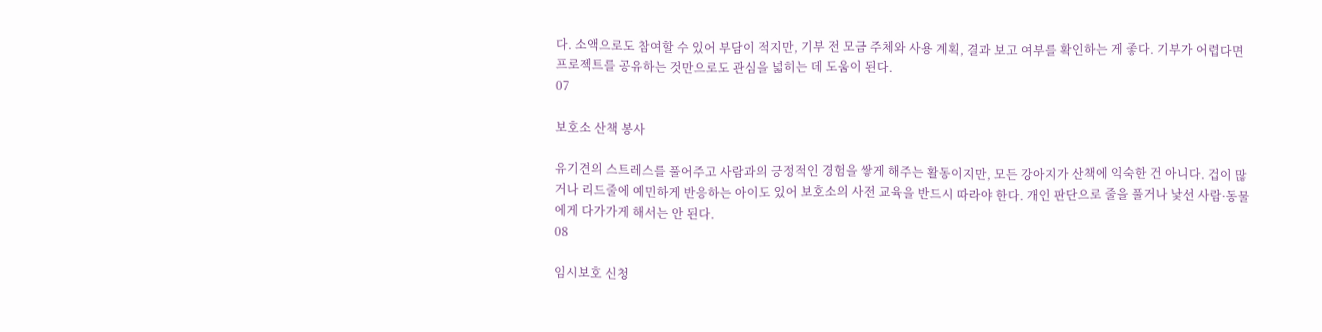다. 소액으로도 참여할 수 있어 부담이 적지만, 기부 전 모금 주체와 사용 계획, 결과 보고 여부를 확인하는 게 좋다. 기부가 어렵다면 프로젝트를 공유하는 것만으로도 관심을 넓히는 데 도움이 된다.
07

보호소 산책 봉사

유기견의 스트레스를 풀어주고 사람과의 긍정적인 경험을 쌓게 해주는 활동이지만, 모든 강아지가 산책에 익숙한 건 아니다. 겁이 많거나 리드줄에 예민하게 반응하는 아이도 있어 보호소의 사전 교육을 반드시 따라야 한다. 개인 판단으로 줄을 풀거나 낯선 사람·동물에게 다가가게 해서는 안 된다.
08

임시보호 신청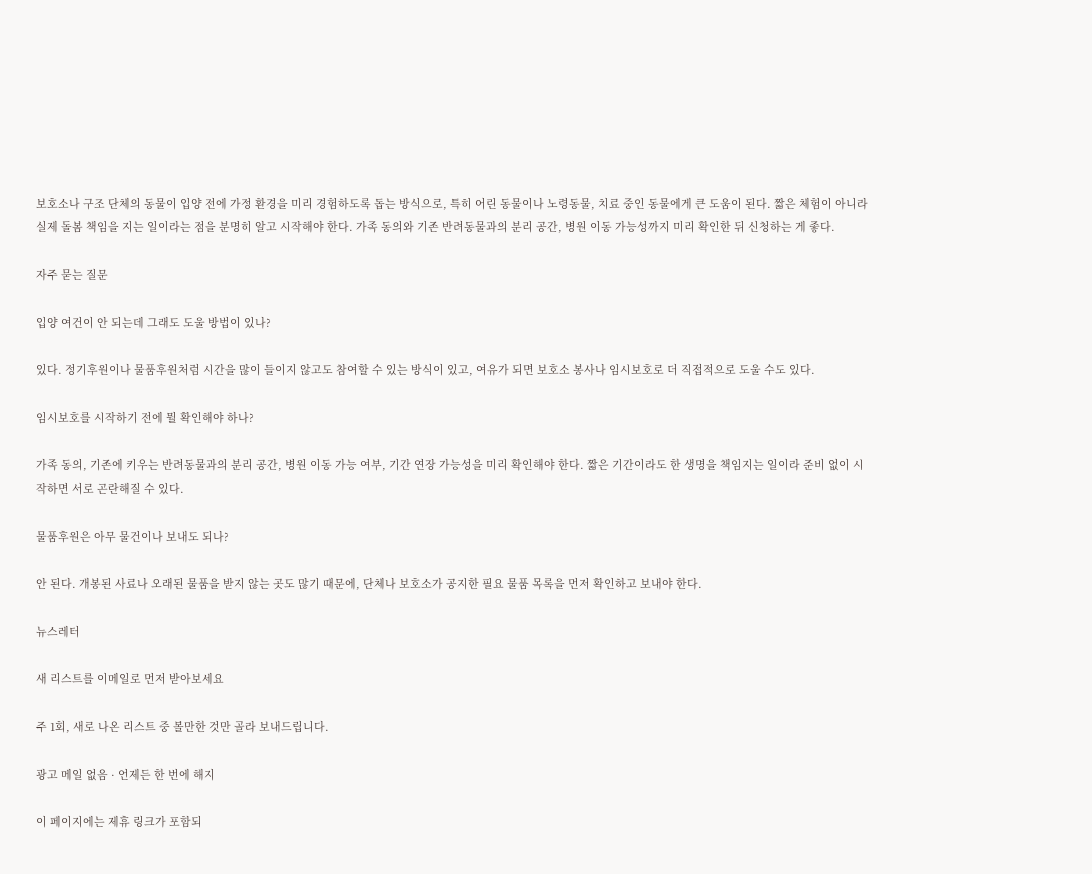보호소나 구조 단체의 동물이 입양 전에 가정 환경을 미리 경험하도록 돕는 방식으로, 특히 어린 동물이나 노령동물, 치료 중인 동물에게 큰 도움이 된다. 짧은 체험이 아니라 실제 돌봄 책임을 지는 일이라는 점을 분명히 알고 시작해야 한다. 가족 동의와 기존 반려동물과의 분리 공간, 병원 이동 가능성까지 미리 확인한 뒤 신청하는 게 좋다.

자주 묻는 질문

입양 여건이 안 되는데 그래도 도울 방법이 있나?

있다. 정기후원이나 물품후원처럼 시간을 많이 들이지 않고도 참여할 수 있는 방식이 있고, 여유가 되면 보호소 봉사나 임시보호로 더 직접적으로 도울 수도 있다.

임시보호를 시작하기 전에 뭘 확인해야 하나?

가족 동의, 기존에 키우는 반려동물과의 분리 공간, 병원 이동 가능 여부, 기간 연장 가능성을 미리 확인해야 한다. 짧은 기간이라도 한 생명을 책임지는 일이라 준비 없이 시작하면 서로 곤란해질 수 있다.

물품후원은 아무 물건이나 보내도 되나?

안 된다. 개봉된 사료나 오래된 물품을 받지 않는 곳도 많기 때문에, 단체나 보호소가 공지한 필요 물품 목록을 먼저 확인하고 보내야 한다.

뉴스레터

새 리스트를 이메일로 먼저 받아보세요

주 1회, 새로 나온 리스트 중 볼만한 것만 골라 보내드립니다.

광고 메일 없음 · 언제든 한 번에 해지

이 페이지에는 제휴 링크가 포함되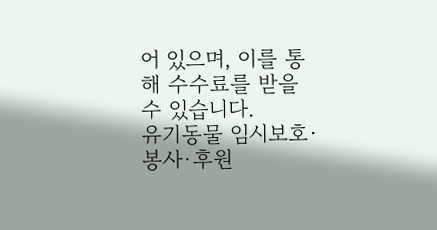어 있으며, 이를 통해 수수료를 받을 수 있습니다.
유기동물 임시보호·봉사·후원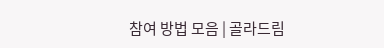참여 방법 모음 | 골라드림